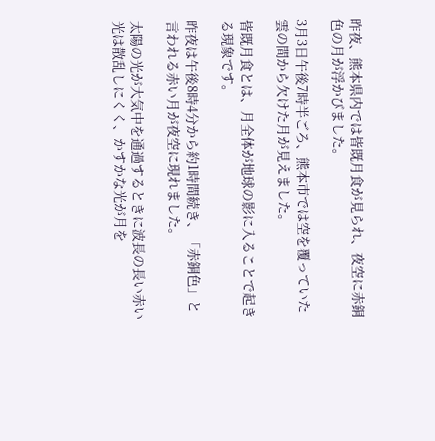昨夜、熊本県内では皆既月食が見られ、夜空に赤銅色の月が浮かびました。

3月3日午後7時半ごろ、熊本市では空を覆っていた雲の間から欠けた月が見えました。

皆既月食とは、月全体が地球の影に入ることで起きる現象です。

昨夜は午後8時4分から約1時間続き、「赤銅色」と言われる赤い月が夜空に現れました。

太陽の光が大気中を通過するときに波長の長い赤い光は散乱しにくく、かすかな光が月を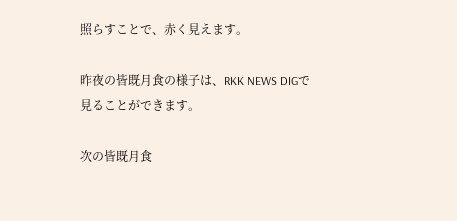照らすことで、赤く見えます。

昨夜の皆既月食の様子は、RKK NEWS DIGで見ることができます。

次の皆既月食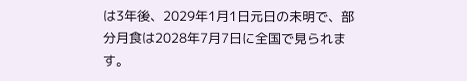は3年後、2029年1月1日元日の未明で、部分月食は2028年7月7日に全国で見られます。